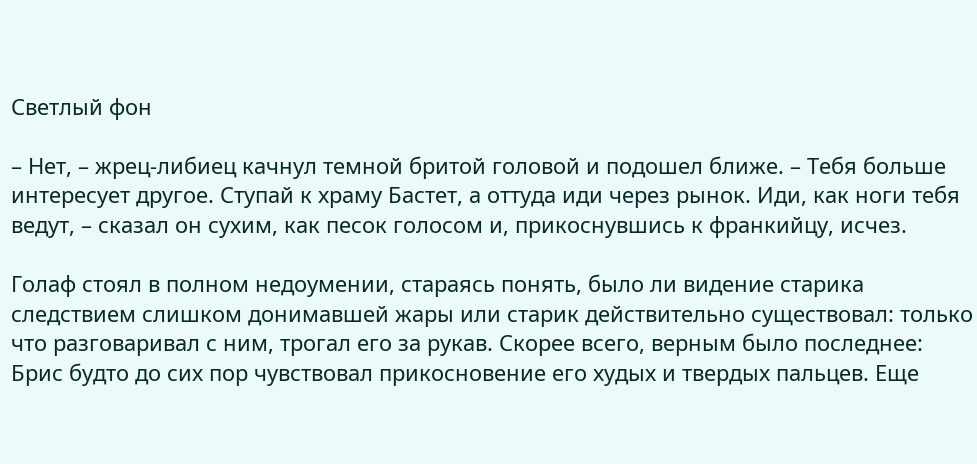Светлый фон

– Нет, – жрец-либиец качнул темной бритой головой и подошел ближе. – Тебя больше интересует другое. Ступай к храму Бастет, а оттуда иди через рынок. Иди, как ноги тебя ведут, – сказал он сухим, как песок голосом и, прикоснувшись к франкийцу, исчез.

Голаф стоял в полном недоумении, стараясь понять, было ли видение старика следствием слишком донимавшей жары или старик действительно существовал: только что разговаривал с ним, трогал его за рукав. Скорее всего, верным было последнее: Брис будто до сих пор чувствовал прикосновение его худых и твердых пальцев. Еще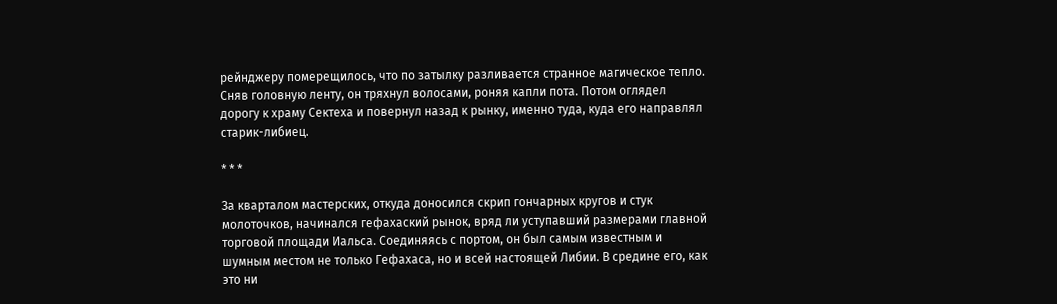рейнджеру померещилось, что по затылку разливается странное магическое тепло. Сняв головную ленту, он тряхнул волосами, роняя капли пота. Потом оглядел дорогу к храму Сектеха и повернул назад к рынку, именно туда, куда его направлял старик-либиец.

* * *

За кварталом мастерских, откуда доносился скрип гончарных кругов и стук молоточков, начинался гефахаский рынок, вряд ли уступавший размерами главной торговой площади Иальса. Соединяясь с портом, он был самым известным и шумным местом не только Гефахаса, но и всей настоящей Либии. В средине его, как это ни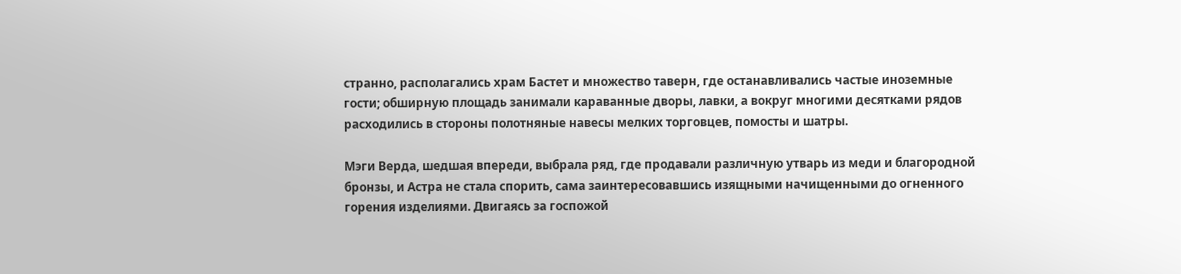странно, располагались храм Бастет и множество таверн, где останавливались частые иноземные гости; обширную площадь занимали караванные дворы, лавки, а вокруг многими десятками рядов расходились в стороны полотняные навесы мелких торговцев, помосты и шатры.

Мэги Верда, шедшая впереди, выбрала ряд, где продавали различную утварь из меди и благородной бронзы, и Астра не стала спорить, сама заинтересовавшись изящными начищенными до огненного горения изделиями. Двигаясь за госпожой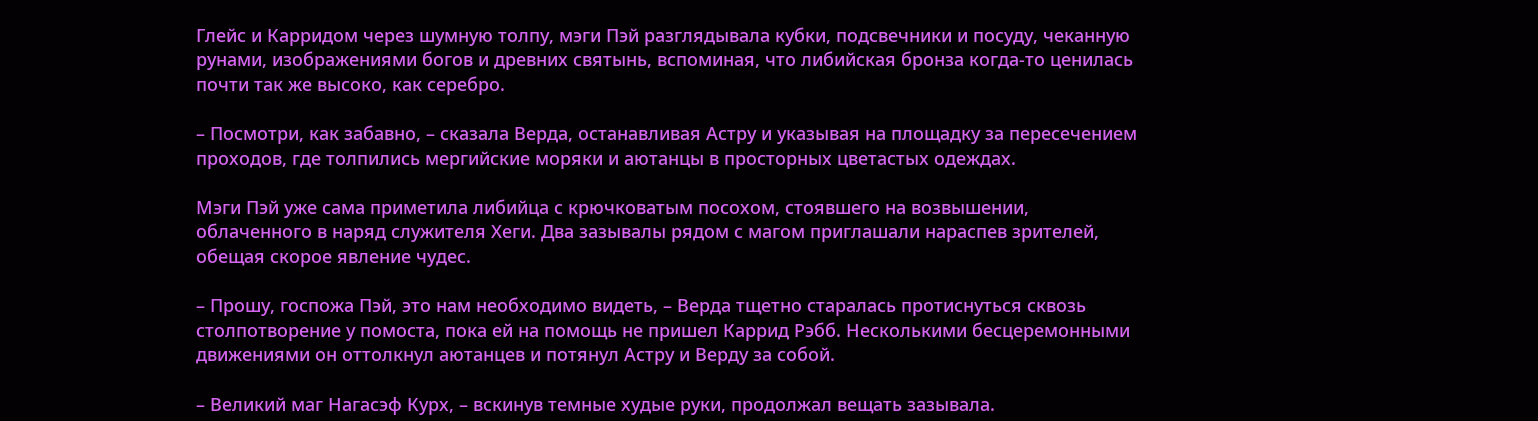Глейс и Карридом через шумную толпу, мэги Пэй разглядывала кубки, подсвечники и посуду, чеканную рунами, изображениями богов и древних святынь, вспоминая, что либийская бронза когда-то ценилась почти так же высоко, как серебро.

– Посмотри, как забавно, – сказала Верда, останавливая Астру и указывая на площадку за пересечением проходов, где толпились мергийские моряки и аютанцы в просторных цветастых одеждах.

Мэги Пэй уже сама приметила либийца с крючковатым посохом, стоявшего на возвышении, облаченного в наряд служителя Хеги. Два зазывалы рядом с магом приглашали нараспев зрителей, обещая скорое явление чудес.

– Прошу, госпожа Пэй, это нам необходимо видеть, – Верда тщетно старалась протиснуться сквозь столпотворение у помоста, пока ей на помощь не пришел Каррид Рэбб. Несколькими бесцеремонными движениями он оттолкнул аютанцев и потянул Астру и Верду за собой.

– Великий маг Нагасэф Курх, – вскинув темные худые руки, продолжал вещать зазывала.